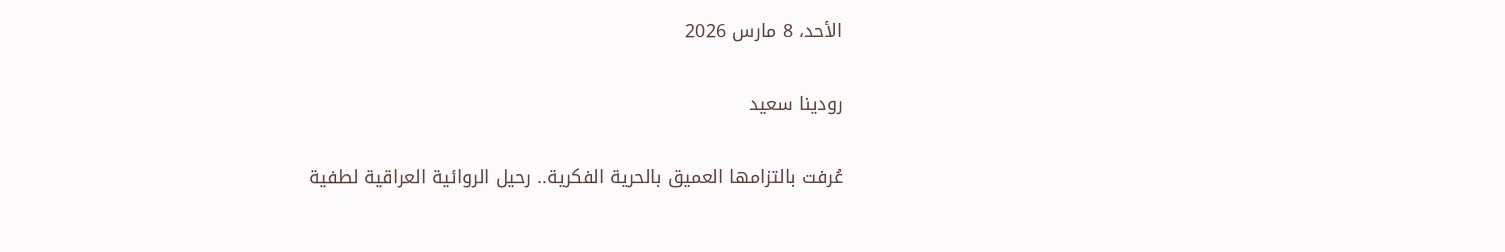الأحد، 8 مارس 2026

رودينا سعيد

عُرفت بالتزامها العميق بالحرية الفكرية.. رحيل الروائية العراقية لطفية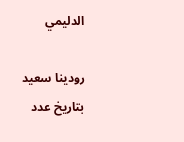الدليمي

رودينا سعيد بتاريخ عدد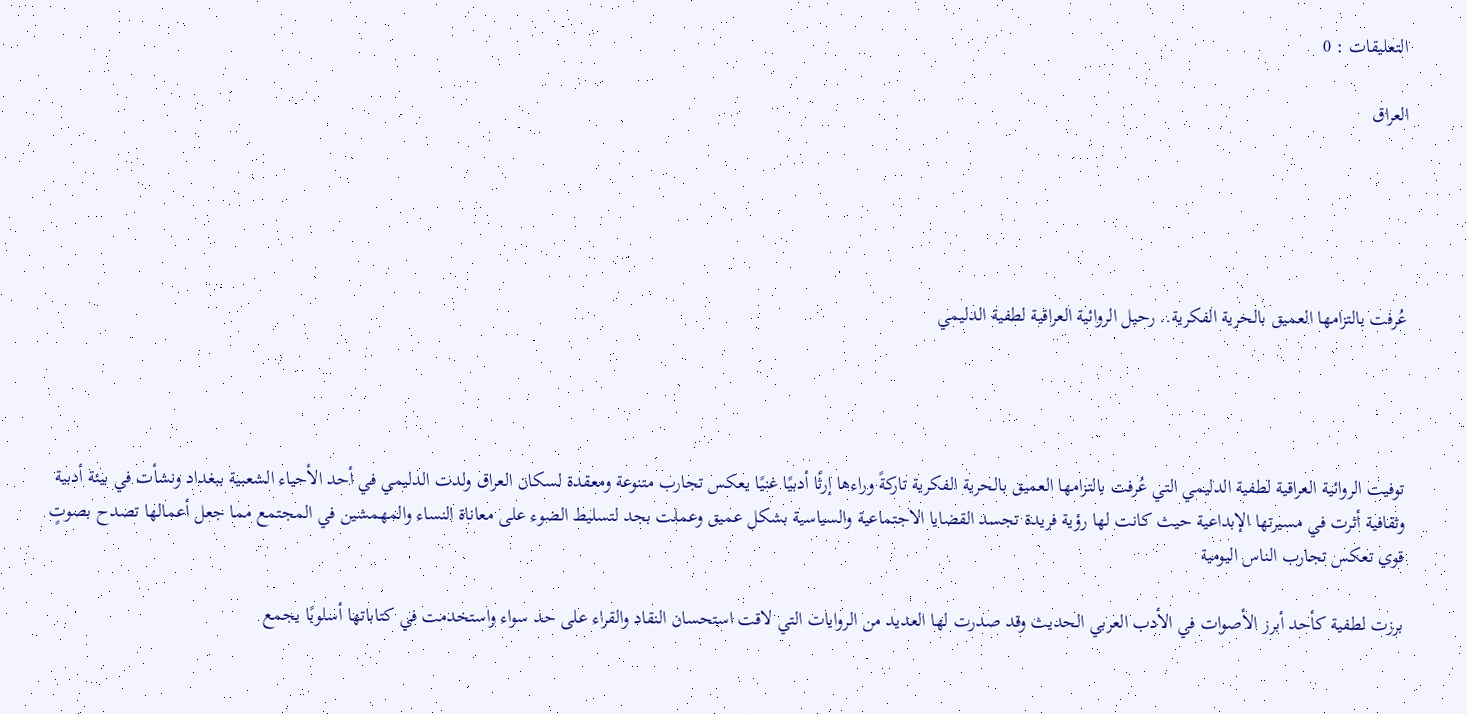التعليقات : 0

العراق





عُرفت بالتزامها العميق بالحرية الفكرية.. رحيل الروائية العراقية لطفية الدليمي




توفيت الروائية العراقية لطفية الدليمي التي عُرفت بالتزامها العميق بالحرية الفكرية تاركةً وراءها إرثًا أدبيًا غنيًا يعكس تجارب متنوعة ومعقدة لسكان العراق ولدت الدليمي في أحد الأحياء الشعبية ببغداد ونشأت في بيئة أدبية وثقافية أثرت في مسيرتها الإبداعية حيث كانت لها رؤية فريدة تجسد القضايا الاجتماعية والسياسية بشكل عميق وعملت بجد لتسليط الضوء على معاناة النساء والمهمشين في المجتمع مما جعل أعمالها تصدح بصوتٍ قوي تعكس تجارب الناس اليومية

برزت لطفية كأحد أبرز الأصوات في الأدب العربي الحديث وقد صدرت لها العديد من الروايات التي لاقت استحسان النقاد والقراء على حد سواء واستخدمت في كتاباتها أسلوبًا يجمع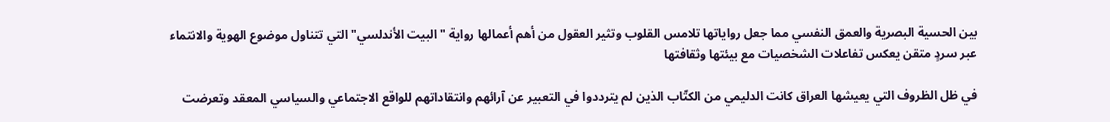بين الحسية البصرية والعمق النفسي مما جعل رواياتها تلامس القلوب وتثير العقول من أهم أعمالها رواية "البيت الأندلسي" التي تتناول موضوع الهوية والانتماء عبر سردٍ متقن يعكس تفاعلات الشخصيات مع بيئتها وثقافتها

في ظل الظروف التي يعيشها العراق كانت الدليمي من الكتّاب الذين لم يترددوا في التعبير عن آرائهم وانتقاداتهم للواقع الاجتماعي والسياسي المعقد وتعرضت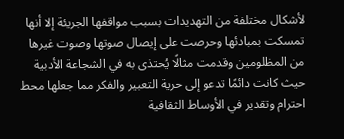لأشكال مختلفة من التهديدات بسبب مواقفها الجريئة إلا أنها تمسكت بمبادئها وحرصت على إيصال صوتها وصوت غيرها من المظلومين وقدمت مثالًا يُحتذى به في الشجاعة الأدبية حيث كانت دائمًا تدعو إلى حرية التعبير والفكر مما جعلها محط احترام وتقدير في الأوساط الثقافية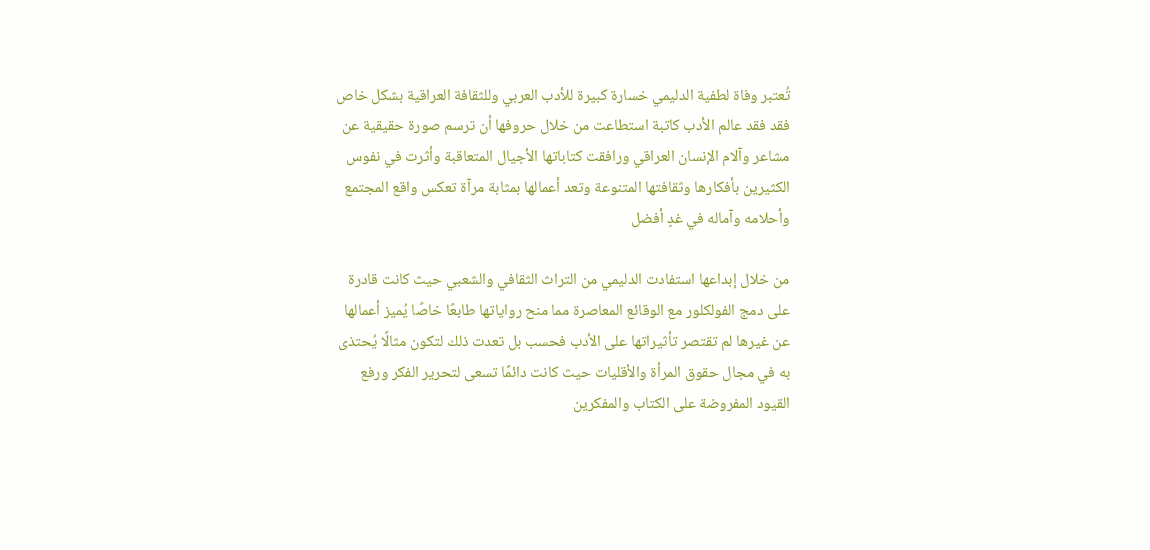تُعتبر وفاة لطفية الدليمي خسارة كبيرة للأدب العربي وللثقافة العراقية بشكل خاص فقد فقد عالم الأدب كاتبة استطاعت من خلال حروفها أن ترسم صورة حقيقية عن مشاعر وآلام الإنسان العراقي ورافقت كتاباتها الأجيال المتعاقبة وأثرت في نفوس الكثيرين بأفكارها وثقافتها المتنوعة وتعد أعمالها بمثابة مرآة تعكس واقع المجتمع وأحلامه وآماله في غدٍ أفضل

من خلال إبداعها استفادت الدليمي من التراث الثقافي والشعبي حيث كانت قادرة على دمج الفولكلور مع الوقائع المعاصرة مما منح رواياتها طابعًا خاصًا يُميز أعمالها عن غيرها لم تقتصر تأثيراتها على الأدب فحسب بل تعدت ذلك لتكون مثالًا يُحتذى به في مجال حقوق المرأة والأقليات حيث كانت دائمًا تسعى لتحرير الفكر ورفع القيود المفروضة على الكتاب والمفكرين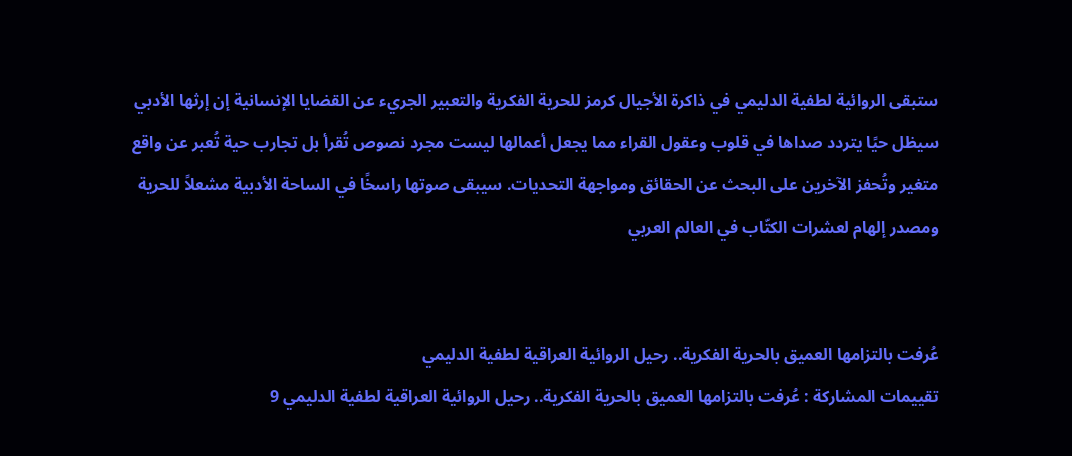ستبقى الروائية لطفية الدليمي في ذاكرة الأجيال كرمز للحرية الفكرية والتعبير الجريء عن القضايا الإنسانية إن إرثها الأدبي سيظل حيًا يتردد صداها في قلوب وعقول القراء مما يجعل أعمالها ليست مجرد نصوص تُقرأ بل تجارب حية تُعبر عن واقع متغير وتُحفز الآخرين على البحث عن الحقائق ومواجهة التحديات. سيبقى صوتها راسخًا في الساحة الأدبية مشعلاً للحرية ومصدر إلهام لعشرات الكتّاب في العالم العربي


عُرفت بالتزامها العميق بالحرية الفكرية.. رحيل الروائية العراقية لطفية الدليمي
تقييمات المشاركة : عُرفت بالتزامها العميق بالحرية الفكرية.. رحيل الروائية العراقية لطفية الدليمي 9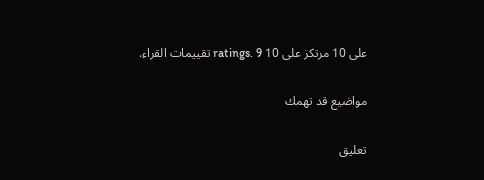على 10 مرتكز على 10 ratings. 9 تقييمات القراء.

مواضيع قد تهمك

تعليق